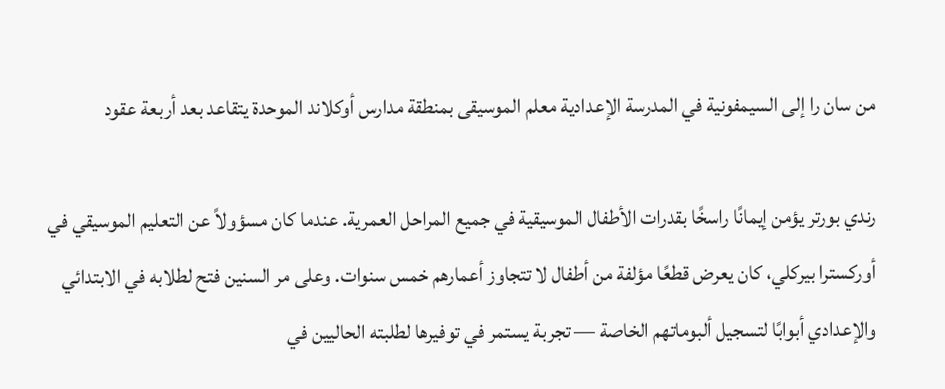من سان را إلى السيمفونية في المدرسة الإعدادية معلم الموسيقى بمنطقة مدارس أوكلاند الموحدة يتقاعد بعد أربعة عقود

رندي بورتر يؤمن إيمانًا راسخًا بقدرات الأطفال الموسيقية في جميع المراحل العمرية. عندما كان مسؤولاً عن التعليم الموسيقي في أوركسترا بيركلي، كان يعرض قطعًا مؤلفة من أطفال لا تتجاوز أعمارهم خمس سنوات. وعلى مر السنين فتح لطلابه في الابتدائي والإعدادي أبوابًا لتسجيل ألبوماتهم الخاصة — تجربة يستمر في توفيرها لطلبته الحاليين في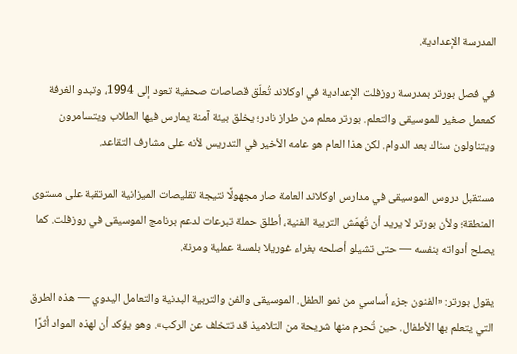المدرسة الإعدادية.

في فصل بورتر بمدرسة روزفلت الإعدادية في اوكلاند تُعلّق قصاصات صحفية تعود إلى 1994، وتبدو الغرفة كمعمل صغير للموسيقى والتعلم. بورتر معلم من طراز نادر؛ يخلق بيئة آمنة يمارس فيها الطلاب ويتسامرون ويتناولون سناك بعد الدوام. لكن هذا العام هو عامه الأخير في التدريس لأنه على مشارف التقاعد.

مستقبل دروس الموسيقى في مدارس اوكلاند العامة صار مجهولًا نتيجة تقليصات الميزانية المرتقبة على مستوى المنطقة؛ ولأن بورتر لا يريد أن تُهمّش التربية الفنية، أطلق حملة تبرعات لدعم برنامج الموسيقى في روزفلت. كما يصلح أدواته بنفسه — حتى تشيلو أصلحه بغراء غوريلا بلمسة عملية ومرنة.

يقول بورتر: «الفنون جزء أساسي من نمو الطفل. الموسيقى والفن والتربية البدنية والتعامل اليدوي — هذه الطرق التي يتعلم بها الأطفال. حين تُحرم منها شريحة من التلاميذ قد تتخلف عن الركب». وهو يؤكد أن لهذه المواد أثرًا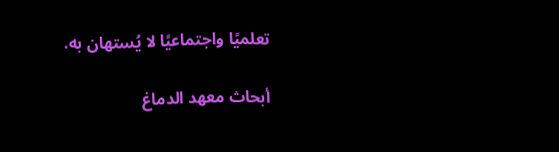تعلميًا واجتماعيًا لا يُستهان به.

أبحاث معهد الدماغ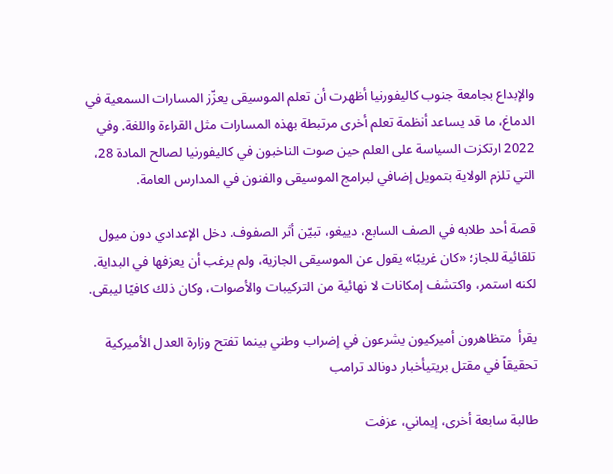والإبداع بجامعة جنوب كاليفورنيا أظهرت أن تعلم الموسيقى يعزّز المسارات السمعية في الدماغ، ما قد يساعد أنظمة تعلم أخرى مرتبطة بهذه المسارات مثل القراءة واللغة. وفي 2022 ارتكزت السياسة على العلم حين صوت الناخبون في كاليفورنيا لصالح المادة 28، التي تلزم الولاية بتمويل إضافي لبرامج الموسيقى والفنون في المدارس العامة.

قصة أحد طلابه في الصف السابع، دييغو، تبيّن أثر الصفوف. دخل الإعدادي دون ميول تلقائية للجاز؛ «كان غريبًا» يقول عن الموسيقى الجازية، ولم يرغب أن يعزفها في البداية. لكنه استمر، واكتشف إمكانات لا نهائية من التركيبات والأصوات، وكان ذلك كافيًا ليبقى.

يقرأ  متظاهرون أميركيون يشرعون في إضراب وطني بينما تفتح وزارة العدل الأميركية تحقيقاً في مقتل بريتيأخبار دونالد ترامب

طالبة سابعة أخرى، إيماني، عزفت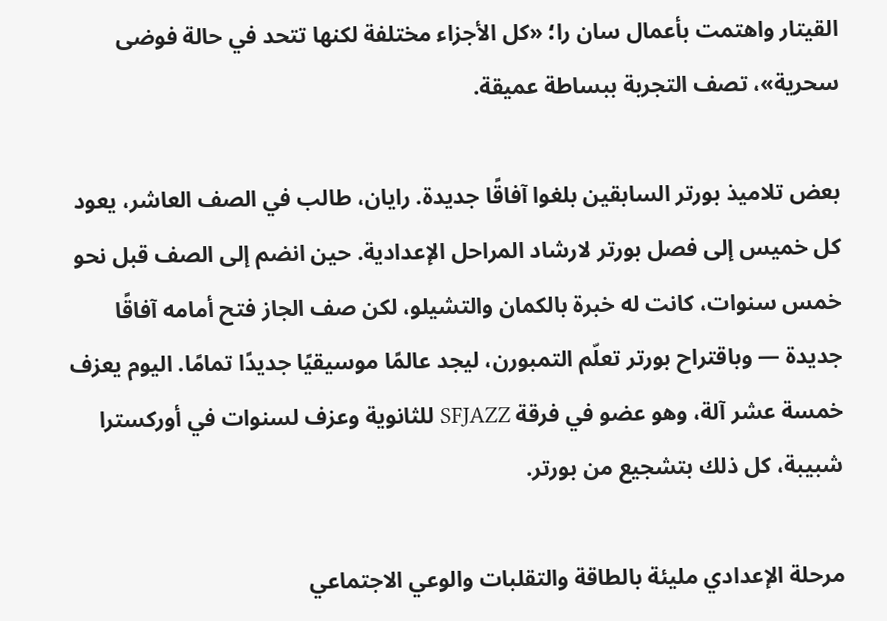القيتار واهتمت بأعمال سان را؛ «كل الأجزاء مختلفة لكنها تتحد في حالة فوضى سحرية»، تصف التجربة ببساطة عميقة.

بعض تلاميذ بورتر السابقين بلغوا آفاقًا جديدة. رايان، طالب في الصف العاشر، يعود كل خميس إلى فصل بورتر لارشاد المراحل الإعدادية. حين انضم إلى الصف قبل نحو خمس سنوات، كانت له خبرة بالكمان والتشيلو، لكن صف الجاز فتح أمامه آفاقًا جديدة — وباقتراح بورتر تعلّم التمبورن، ليجد عالمًا موسيقيًا جديدًا تمامًا. اليوم يعزف خمسة عشر آلة، وهو عضو في فرقة SFJAZZ للثانوية وعزف لسنوات في أوركسترا شبيبة، كل ذلك بتشجيع من بورتر.

مرحلة الإعدادي مليئة بالطاقة والتقلبات والوعي الاجتماعي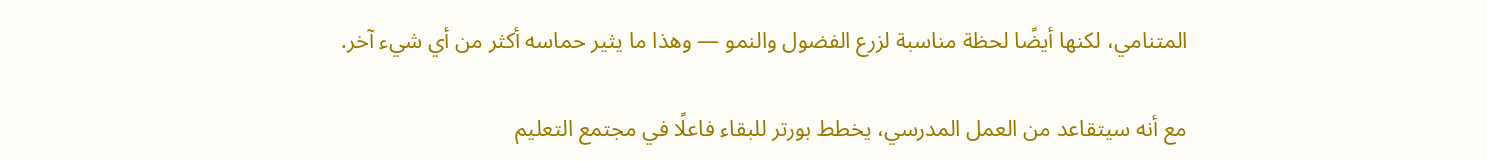المتنامي، لكنها أيضًا لحظة مناسبة لزرع الفضول والنمو — وهذا ما يثير حماسه أكثر من أي شيء آخر.

مع أنه سيتقاعد من العمل المدرسي، يخطط بورتر للبقاء فاعلًا في مجتمع التعليم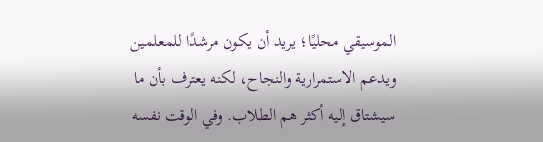الموسيقي محليًا؛ يريد أن يكون مرشدًا للمعلمين ويدعم الاستمرارية والنجاح، لكنه يعترف بأن ما سيشتاق إليه أكثر هم الطلاب. وفي الوقت نفسه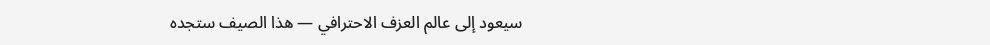سيعود إلى عالم العزف الاحترافي — هذا الصيف ستجده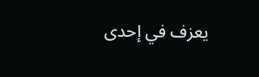يعزف في إحدى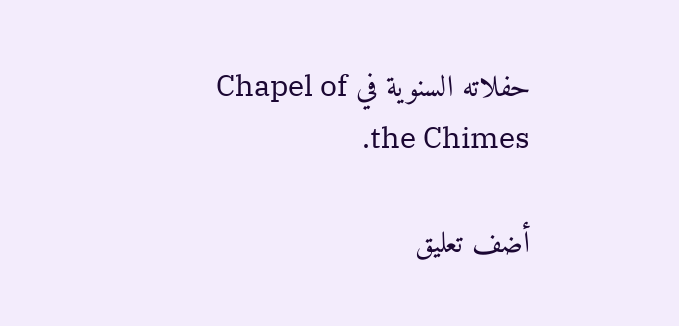حفلاته السنوية في Chapel of the Chimes.

أضف تعليق